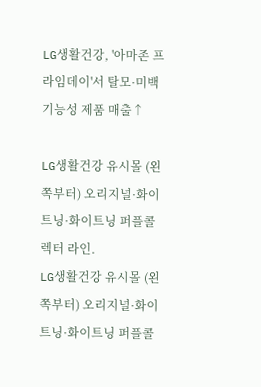LG생활건강, '아마존 프라임데이'서 탈모·미백 기능성 제품 매출↑

LG생활건강 유시몰 (왼쪽부터) 오리지널·화이트닝·화이트닝 퍼플콜렉터 라인.
LG생활건강 유시몰 (왼쪽부터) 오리지널·화이트닝·화이트닝 퍼플콜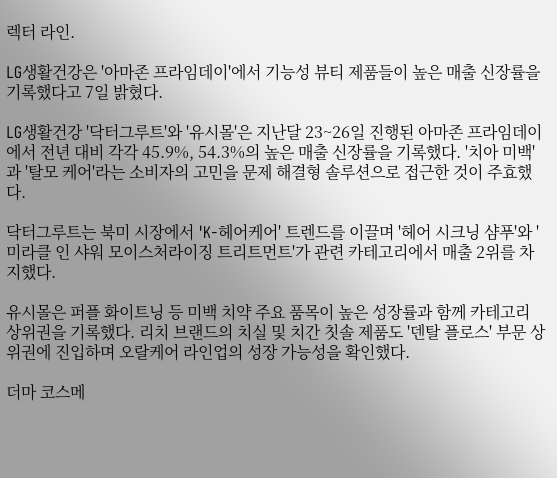렉터 라인.

LG생활건강은 '아마존 프라임데이'에서 기능성 뷰티 제품들이 높은 매출 신장률을 기록했다고 7일 밝혔다.

LG생활건강 '닥터그루트'와 '유시몰'은 지난달 23~26일 진행된 아마존 프라임데이에서 전년 대비 각각 45.9%, 54.3%의 높은 매출 신장률을 기록했다. '치아 미백'과 '탈모 케어'라는 소비자의 고민을 문제 해결형 솔루션으로 접근한 것이 주효했다.

닥터그루트는 북미 시장에서 'K-헤어케어' 트렌드를 이끌며 '헤어 시크닝 샴푸'와 '미라클 인 샤워 모이스처라이징 트리트먼트'가 관련 카테고리에서 매출 2위를 차지했다.

유시몰은 퍼플 화이트닝 등 미백 치약 주요 품목이 높은 성장률과 함께 카테고리 상위권을 기록했다. 리치 브랜드의 치실 및 치간 칫솔 제품도 '덴탈 플로스' 부문 상위권에 진입하며 오랄케어 라인업의 성장 가능성을 확인했다.

더마 코스메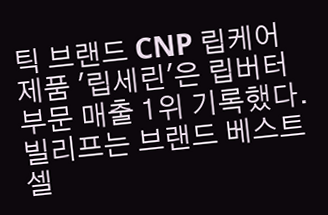틱 브랜드 CNP 립케어 제품 '립세린'은 립버터 부문 매출 1위 기록했다. 빌리프는 브랜드 베스트셀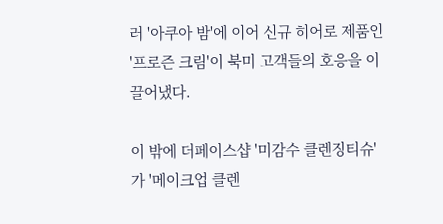러 '아쿠아 밤'에 이어 신규 히어로 제품인 '프로즌 크림'이 북미 고객들의 호응을 이끌어냈다.

이 밖에 더페이스샵 '미감수 클렌징티슈'가 '메이크업 클렌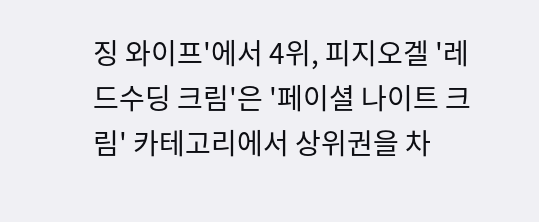징 와이프'에서 4위, 피지오겔 '레드수딩 크림'은 '페이셜 나이트 크림' 카테고리에서 상위권을 차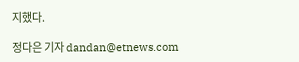지했다.

정다은 기자 dandan@etnews.com